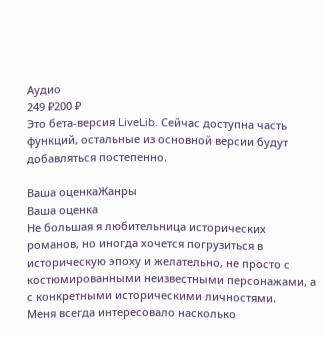Аудио
249 ₽200 ₽
Это бета-версия LiveLib. Сейчас доступна часть функций, остальные из основной версии будут добавляться постепенно.

Ваша оценкаЖанры
Ваша оценка
Не большая я любительница исторических романов, но иногда хочется погрузиться в историческую эпоху и желательно, не просто с костюмированными неизвестными персонажами, а с конкретными историческими личностями.
Меня всегда интересовало насколько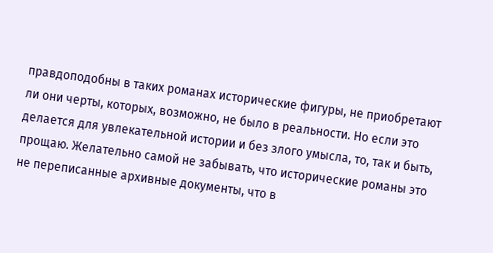правдоподобны в таких романах исторические фигуры, не приобретают ли они черты, которых, возможно, не было в реальности. Но если это делается для увлекательной истории и без злого умысла, то, так и быть, прощаю. Желательно самой не забывать, что исторические романы это не переписанные архивные документы, что в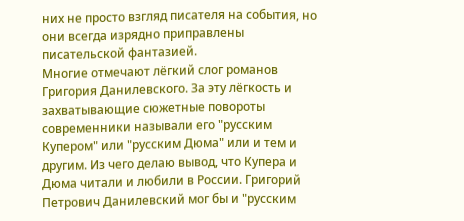них не просто взгляд писателя на события, но они всегда изрядно приправлены писательской фантазией.
Многие отмечают лёгкий слог романов Григория Данилевского. За эту лёгкость и захватывающие сюжетные повороты современники называли его "русским Купером" или "русским Дюма" или и тем и другим. Из чего делаю вывод, что Купера и Дюма читали и любили в России. Григорий Петрович Данилевский мог бы и "русским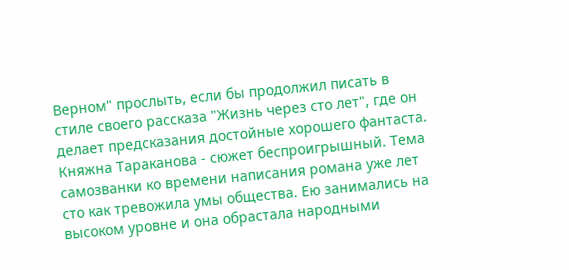Верном" прослыть, если бы продолжил писать в стиле своего рассказа "Жизнь через сто лет", где он делает предсказания достойные хорошего фантаста.
Княжна Тараканова - сюжет беспроигрышный. Тема самозванки ко времени написания романа уже лет сто как тревожила умы общества. Ею занимались на высоком уровне и она обрастала народными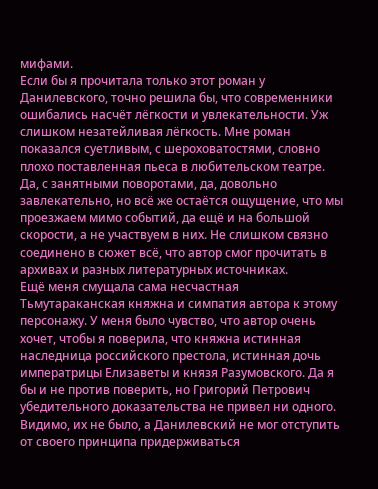мифами.
Если бы я прочитала только этот роман у Данилевского, точно решила бы, что современники ошибались насчёт лёгкости и увлекательности. Уж слишком незатейливая лёгкость. Мне роман показался суетливым, с шероховатостями, словно плохо поставленная пьеса в любительском театре. Да, с занятными поворотами, да, довольно завлекательно, но всё же остаётся ощущение, что мы проезжаем мимо событий, да ещё и на большой скорости, а не участвуем в них. Не слишком связно соединено в сюжет всё, что автор смог прочитать в архивах и разных литературных источниках.
Ещё меня смущала сама несчастная Тьмутараканская княжна и симпатия автора к этому персонажу. У меня было чувство, что автор очень хочет, чтобы я поверила, что княжна истинная наследница российского престола, истинная дочь императрицы Елизаветы и князя Разумовского. Да я бы и не против поверить, но Григорий Петрович убедительного доказательства не привел ни одного. Видимо, их не было, а Данилевский не мог отступить от своего принципа придерживаться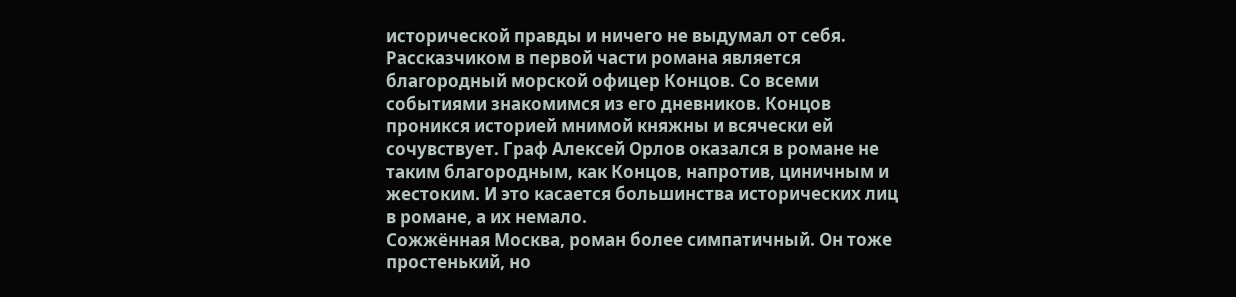исторической правды и ничего не выдумал от себя.
Рассказчиком в первой части романа является благородный морской офицер Концов. Со всеми событиями знакомимся из его дневников. Концов проникся историей мнимой княжны и всячески ей сочувствует. Граф Алексей Орлов оказался в романе не таким благородным, как Концов, напротив, циничным и жестоким. И это касается большинства исторических лиц в романе, а их немало.
Сожжённая Москва, роман более симпатичный. Он тоже простенький, но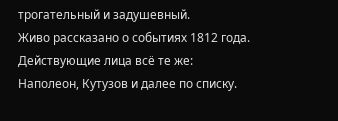трогательный и задушевный.
Живо рассказано о событиях 1812 года. Действующие лица всё те же: Наполеон, Кутузов и далее по списку.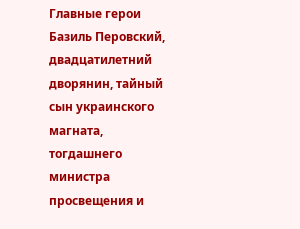Главные герои Базиль Перовский, двадцатилетний дворянин, тайный сын украинского магната, тогдашнего министра просвещения и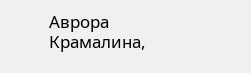Аврора Крамалина,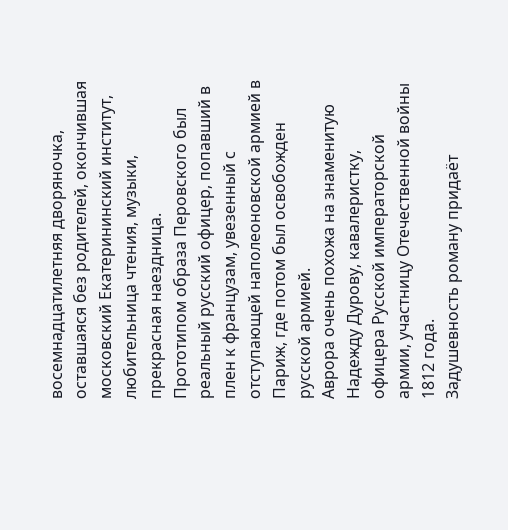восемнадцатилетняя дворяночка, оставшаяся без родителей, окончившая московский Екатерининский институт, любительница чтения, музыки, прекрасная наездница.
Прототипом образа Перовского был реальный русский офицер, попавший в плен к французам, увезенный с отступающей наполеоновской армией в Париж, где потом был освобожден русской армией.
Аврора очень похожа на знаменитую Надежду Дурову, кавалеристку, офицера Русской императорской армии, участницу Отечественной войны 1812 года.
Задушевность роману придаёт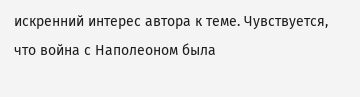искренний интерес автора к теме. Чувствуется, что война с Наполеоном была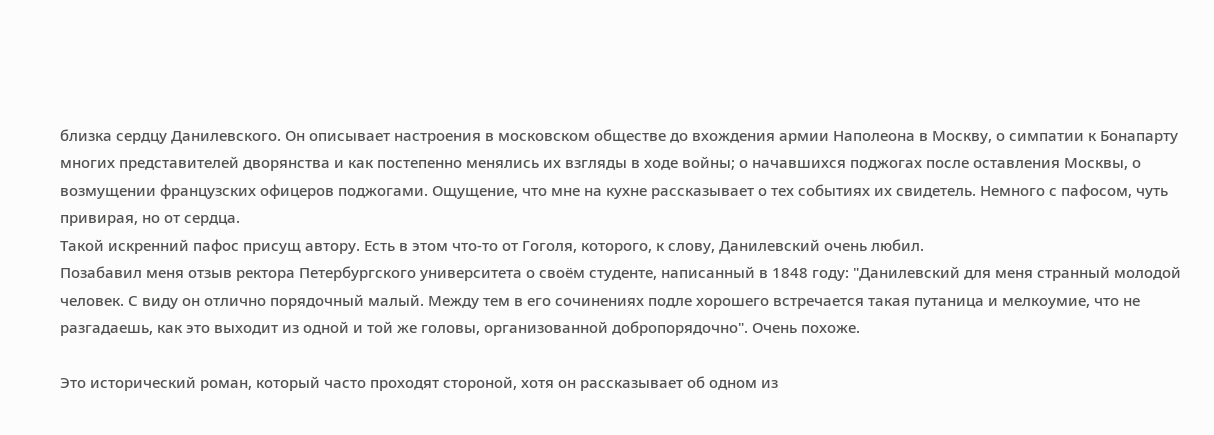близка сердцу Данилевского. Он описывает настроения в московском обществе до вхождения армии Наполеона в Москву, о симпатии к Бонапарту многих представителей дворянства и как постепенно менялись их взгляды в ходе войны; о начавшихся поджогах после оставления Москвы, о возмущении французских офицеров поджогами. Ощущение, что мне на кухне рассказывает о тех событиях их свидетель. Немного с пафосом, чуть привирая, но от сердца.
Такой искренний пафос присущ автору. Есть в этом что-то от Гоголя, которого, к слову, Данилевский очень любил.
Позабавил меня отзыв ректора Петербургского университета о своём студенте, написанный в 1848 году: "Данилевский для меня странный молодой человек. С виду он отлично порядочный малый. Между тем в его сочинениях подле хорошего встречается такая путаница и мелкоумие, что не разгадаешь, как это выходит из одной и той же головы, организованной добропорядочно". Очень похоже.

Это исторический роман, который часто проходят стороной, хотя он рассказывает об одном из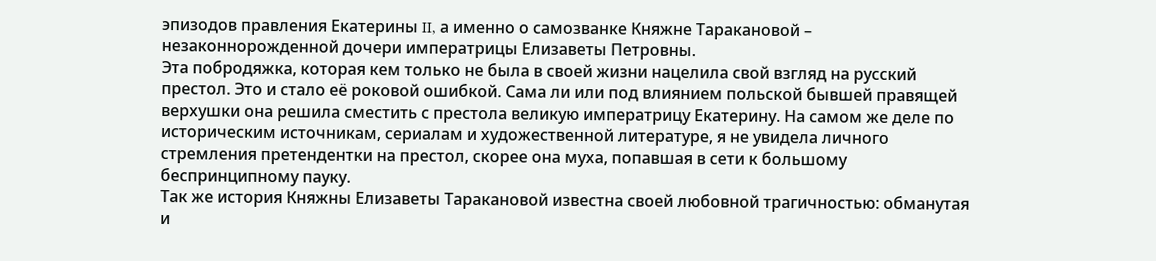эпизодов правления Екатерины II, а именно о самозванке Княжне Таракановой – незаконнорожденной дочери императрицы Елизаветы Петровны.
Эта побродяжка, которая кем только не была в своей жизни нацелила свой взгляд на русский престол. Это и стало её роковой ошибкой. Сама ли или под влиянием польской бывшей правящей верхушки она решила сместить с престола великую императрицу Екатерину. На самом же деле по историческим источникам, сериалам и художественной литературе, я не увидела личного стремления претендентки на престол, скорее она муха, попавшая в сети к большому беспринципному пауку.
Так же история Княжны Елизаветы Таракановой известна своей любовной трагичностью: обманутая и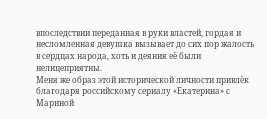впоследствии переданная в руки властей, гордая и несломленная девушка вызывает до сих пор жалость в сердцах народа, хоть и деяния её были нелицеприятны.
Меня же образ этой исторической личности привлёк благодаря российскому сериалу «Екатерина» с Мариной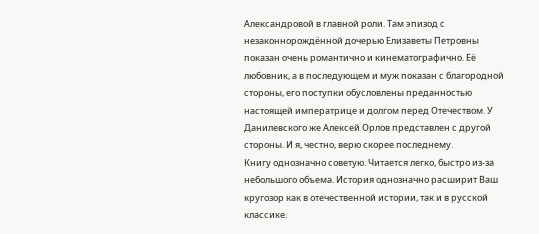Александровой в главной роли. Там эпизод с незаконнорождённой дочерью Елизаветы Петровны показан очень романтично и кинематографично. Её любовник, а в последующем и муж показан с благородной стороны, его поступки обусловлены преданностью настоящей императрице и долгом перед Отечеством. У Данилевского же Алексей Орлов представлен с другой стороны. И я, честно, верю скорее последнему.
Книгу однозначно советую. Читается легко, быстро из-за небольшого объема. История однозначно расширит Ваш кругозор как в отечественной истории, так и в русской классике.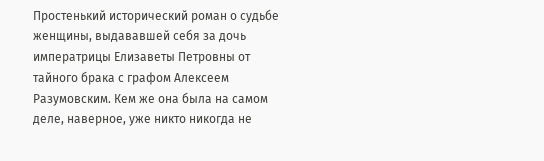Простенький исторический роман о судьбе женщины, выдававшей себя за дочь императрицы Елизаветы Петровны от тайного брака с графом Алексеем Разумовским. Кем же она была на самом деле, наверное, уже никто никогда не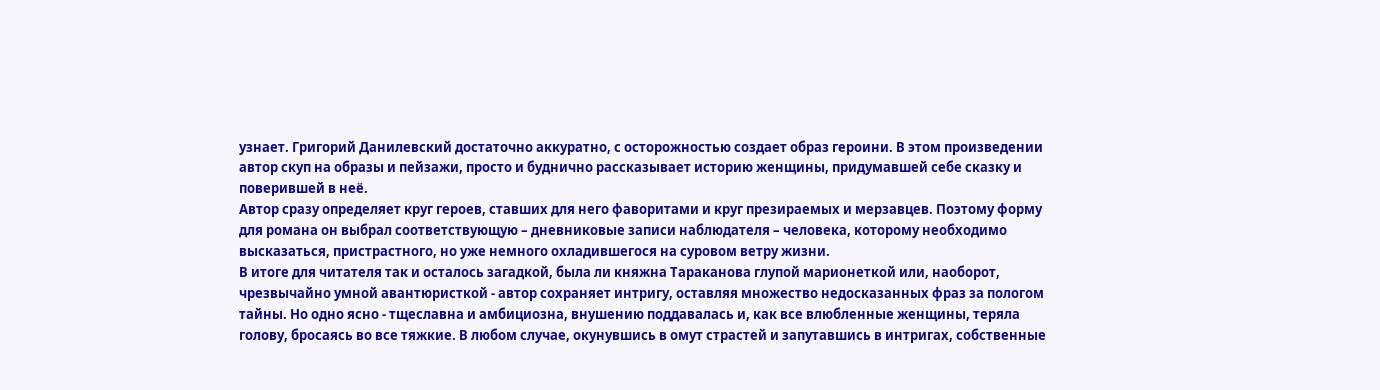узнает. Григорий Данилевский достаточно аккуратно, с осторожностью создает образ героини. В этом произведении автор скуп на образы и пейзажи, просто и буднично рассказывает историю женщины, придумавшей себе сказку и поверившей в неё.
Автор сразу определяет круг героев, ставших для него фаворитами и круг презираемых и мерзавцев. Поэтому форму для романа он выбрал соответствующую – дневниковые записи наблюдателя – человека, которому необходимо высказаться, пристрастного, но уже немного охладившегося на суровом ветру жизни.
В итоге для читателя так и осталось загадкой, была ли княжна Тараканова глупой марионеткой или, наоборот, чрезвычайно умной авантюристкой - автор сохраняет интригу, оставляя множество недосказанных фраз за пологом тайны. Но одно ясно - тщеславна и амбициозна, внушению поддавалась и, как все влюбленные женщины, теряла голову, бросаясь во все тяжкие. В любом случае, окунувшись в омут страстей и запутавшись в интригах, собственные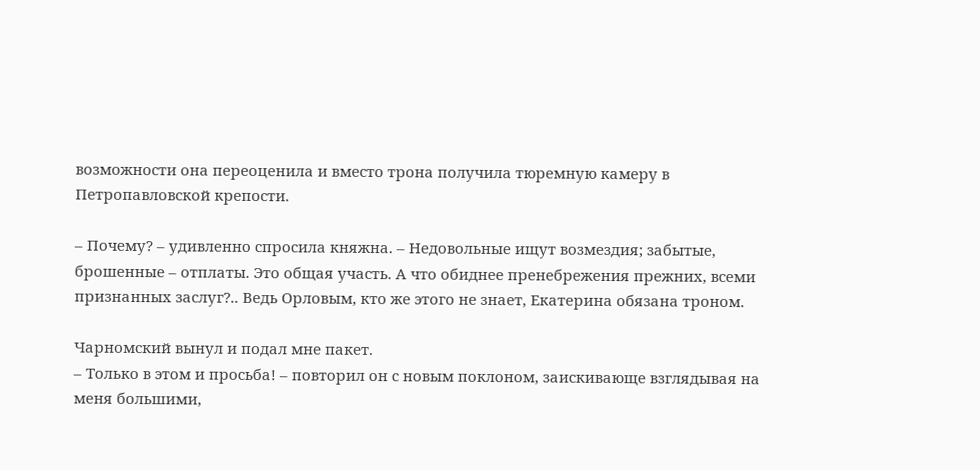возможности она переоценила и вместо трона получила тюремную камеру в Петропавловской крепости.

– Почему? – удивленно спросила княжна. – Недовольные ищут возмездия; забытые, брошенные – отплаты. Это общая участь. А что обиднее пренебрежения прежних, всеми признанных заслуг?.. Ведь Орловым, кто же этого не знает, Екатерина обязана троном.

Чарномский вынул и подал мне пакет.
– Только в этом и просьба! – повторил он с новым поклоном, заискивающе взглядывая на меня большими,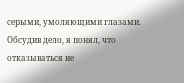серыми, умоляющими глазами.
Обсудив дело, я понял, что отказываться не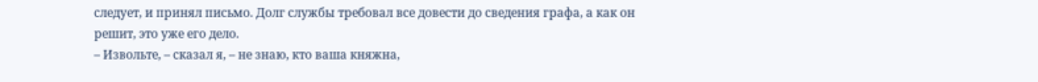следует, и принял письмо. Долг службы требовал все довести до сведения графа, а как он решит, это уже его дело.
– Извольте, – сказал я, – не знаю, кто ваша княжна,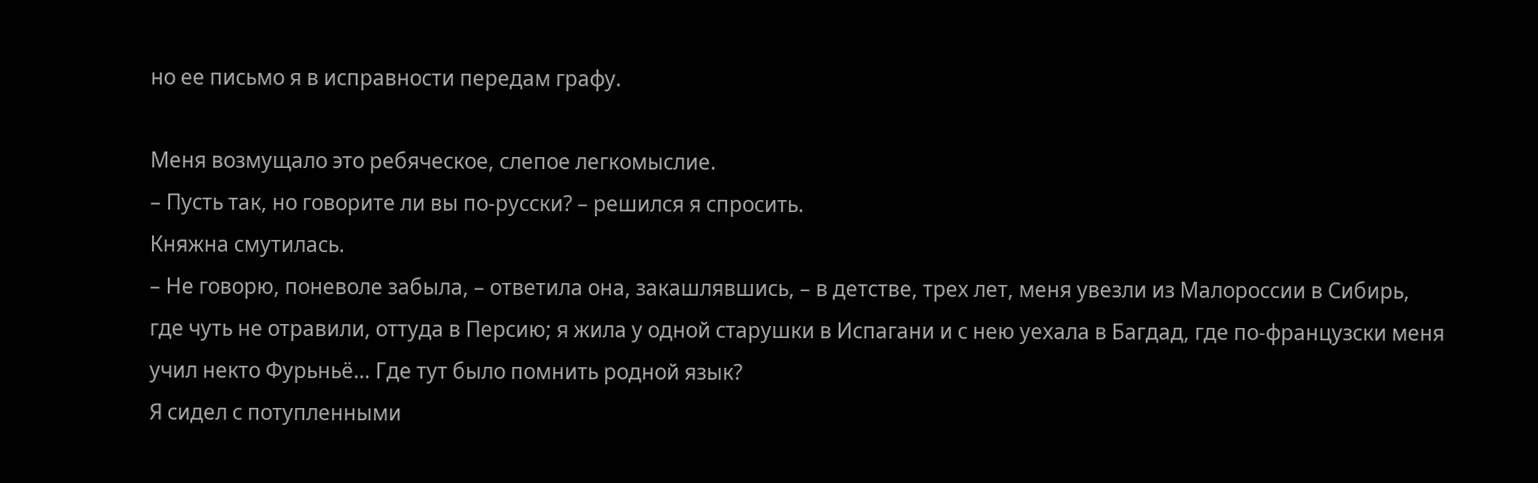но ее письмо я в исправности передам графу.

Меня возмущало это ребяческое, слепое легкомыслие.
– Пусть так, но говорите ли вы по-русски? – решился я спросить.
Княжна смутилась.
– Не говорю, поневоле забыла, – ответила она, закашлявшись, – в детстве, трех лет, меня увезли из Малороссии в Сибирь, где чуть не отравили, оттуда в Персию; я жила у одной старушки в Испагани и с нею уехала в Багдад, где по-французски меня учил некто Фурьньё… Где тут было помнить родной язык?
Я сидел с потупленными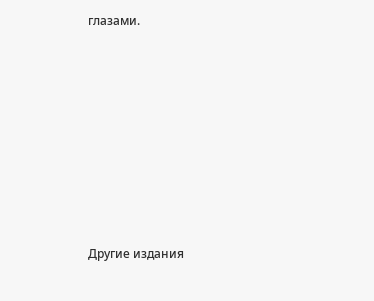глазами.










Другие издания